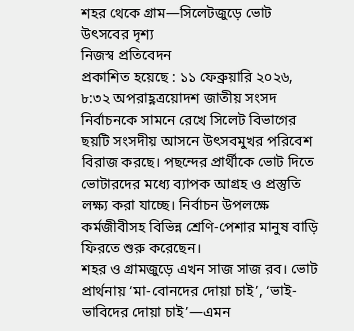শহর থেকে গ্রাম—সিলেটজুড়ে ভোট উৎসবের দৃশ্য
নিজস্ব প্রতিবেদন
প্রকাশিত হয়েছে : ১১ ফেব্রুয়ারি ২০২৬, ৮:৩২ অপরাহ্ণত্রয়োদশ জাতীয় সংসদ নির্বাচনকে সামনে রেখে সিলেট বিভাগের ছয়টি সংসদীয় আসনে উৎসবমুখর পরিবেশ বিরাজ করছে। পছন্দের প্রার্থীকে ভোট দিতে ভোটারদের মধ্যে ব্যাপক আগ্রহ ও প্রস্তুতি লক্ষ্য করা যাচ্ছে। নির্বাচন উপলক্ষে কর্মজীবীসহ বিভিন্ন শ্রেণি-পেশার মানুষ বাড়ি ফিরতে শুরু করেছেন।
শহর ও গ্রামজুড়ে এখন সাজ সাজ রব। ভোট প্রার্থনায় ‘মা-বোনদের দোয়া চাই’, ‘ভাই-ভাবিদের দোয়া চাই’—এমন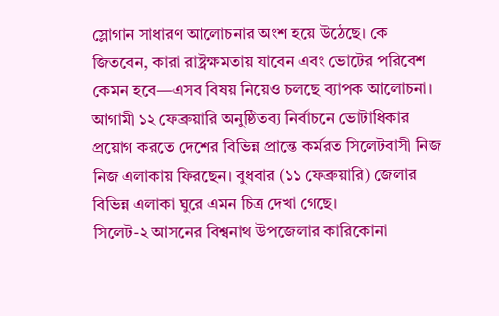স্লোগান সাধারণ আলোচনার অংশ হয়ে উঠেছে। কে জিতবেন, কারা রাষ্ট্রক্ষমতায় যাবেন এবং ভোটের পরিবেশ কেমন হবে—এসব বিষয় নিয়েও চলছে ব্যাপক আলোচনা।
আগামী ১২ ফেব্রুয়ারি অনুষ্ঠিতব্য নির্বাচনে ভোটাধিকার প্রয়োগ করতে দেশের বিভিন্ন প্রান্তে কর্মরত সিলেটবাসী নিজ নিজ এলাকায় ফিরছেন। বুধবার (১১ ফেব্রুয়ারি) জেলার বিভিন্ন এলাকা ঘুরে এমন চিত্র দেখা গেছে।
সিলেট-২ আসনের বিশ্বনাথ উপজেলার কারিকোনা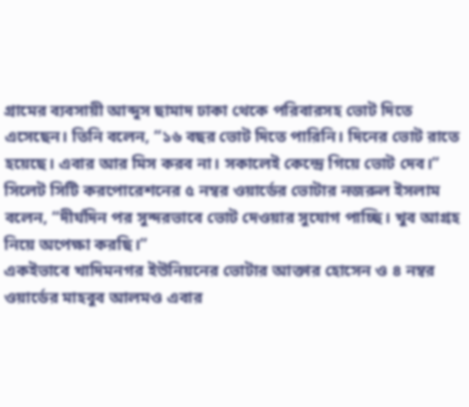গ্রামের ব্যবসায়ী আব্দুস ছামাদ ঢাকা থেকে পরিবারসহ ভোট দিতে এসেছেন। তিনি বলেন, “১৬ বছর ভোট দিতে পারিনি। দিনের ভোট রাতে হয়েছে। এবার আর মিস করব না। সকালেই কেন্দ্রে গিয়ে ভোট দেব।”
সিলেট সিটি করপোরেশনের ৫ নম্বর ওয়ার্ডের ভোটার নজরুল ইসলাম বলেন, “দীর্ঘদিন পর সুন্দরভাবে ভোট দেওয়ার সুযোগ পাচ্ছি। খুব আগ্রহ নিয়ে অপেক্ষা করছি।”
একইভাবে খাদিমনগর ইউনিয়নের ভোটার আক্তার হোসেন ও ৪ নম্বর ওয়ার্ডের মাহবুব আলমও এবার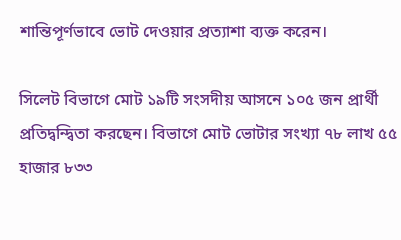শান্তিপূর্ণভাবে ভোট দেওয়ার প্রত্যাশা ব্যক্ত করেন।

সিলেট বিভাগে মোট ১৯টি সংসদীয় আসনে ১০৫ জন প্রার্থী প্রতিদ্বন্দ্বিতা করছেন। বিভাগে মোট ভোটার সংখ্যা ৭৮ লাখ ৫৫ হাজার ৮৩৩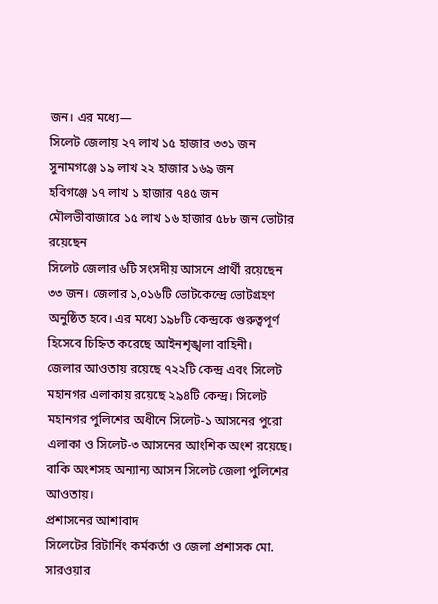জন। এর মধ্যে—
সিলেট জেলায় ২৭ লাখ ১৫ হাজার ৩৩১ জন
সুনামগঞ্জে ১৯ লাখ ২২ হাজার ১৬৯ জন
হবিগঞ্জে ১৭ লাখ ১ হাজার ৭৪৫ জন
মৌলভীবাজারে ১৫ লাখ ১৬ হাজার ৫৮৮ জন ভোটার রয়েছেন
সিলেট জেলার ৬টি সংসদীয় আসনে প্রার্থী রয়েছেন ৩৩ জন। জেলার ১,০১৬টি ভোটকেন্দ্রে ভোটগ্রহণ অনুষ্ঠিত হবে। এর মধ্যে ১৯৮টি কেন্দ্রকে গুরুত্বপূর্ণ হিসেবে চিহ্নিত করেছে আইনশৃঙ্খলা বাহিনী।
জেলার আওতায় রয়েছে ৭২২টি কেন্দ্র এবং সিলেট মহানগর এলাকায় রয়েছে ২৯৪টি কেন্দ্র। সিলেট মহানগর পুলিশের অধীনে সিলেট-১ আসনের পুরো এলাকা ও সিলেট-৩ আসনের আংশিক অংশ রয়েছে। বাকি অংশসহ অন্যান্য আসন সিলেট জেলা পুলিশের আওতায়।
প্রশাসনের আশাবাদ
সিলেটের রিটার্নিং কর্মকর্তা ও জেলা প্রশাসক মো. সারওয়ার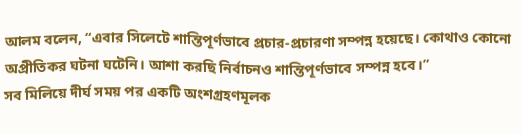আলম বলেন, “এবার সিলেটে শান্তিপূর্ণভাবে প্রচার-প্রচারণা সম্পন্ন হয়েছে। কোথাও কোনো অপ্রীতিকর ঘটনা ঘটেনি। আশা করছি নির্বাচনও শান্তিপূর্ণভাবে সম্পন্ন হবে।”
সব মিলিয়ে দীর্ঘ সময় পর একটি অংশগ্রহণমূলক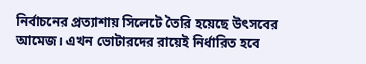নির্বাচনের প্রত্যাশায় সিলেটে তৈরি হয়েছে উৎসবের আমেজ। এখন ভোটারদের রায়েই নির্ধারিত হবে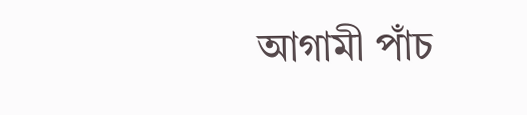আগামী পাঁচ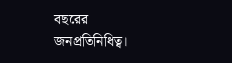বছরের জনপ্রতিনিধিত্ব।